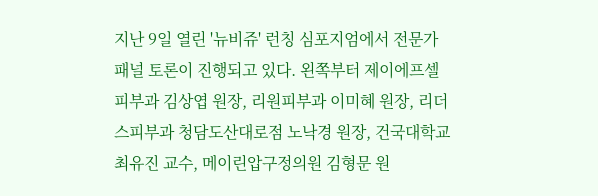지난 9일 열린 '뉴비쥬' 런칭 심포지엄에서 전문가 패널 토론이 진행되고 있다. 왼쪽부터 제이에프셀피부과 김상엽 원장, 리원피부과 이미혜 원장, 리더스피부과 청담도산대로점 노낙경 원장, 건국대학교 최유진 교수, 메이린압구정의원 김형문 원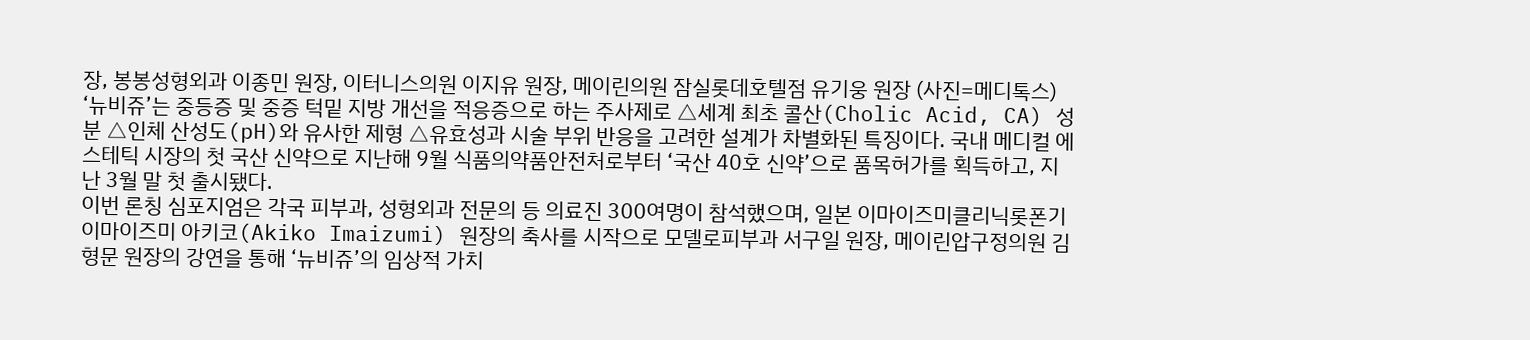장, 봉봉성형외과 이종민 원장, 이터니스의원 이지유 원장, 메이린의원 잠실롯데호텔점 유기웅 원장 (사진=메디톡스)
‘뉴비쥬’는 중등증 및 중증 턱밑 지방 개선을 적응증으로 하는 주사제로 △세계 최초 콜산(Cholic Acid, CA) 성분 △인체 산성도(pH)와 유사한 제형 △유효성과 시술 부위 반응을 고려한 설계가 차별화된 특징이다. 국내 메디컬 에스테틱 시장의 첫 국산 신약으로 지난해 9월 식품의약품안전처로부터 ‘국산 40호 신약’으로 품목허가를 획득하고, 지난 3월 말 첫 출시됐다.
이번 론칭 심포지엄은 각국 피부과, 성형외과 전문의 등 의료진 300여명이 참석했으며, 일본 이마이즈미클리닉롯폰기 이마이즈미 아키코(Akiko Imaizumi) 원장의 축사를 시작으로 모델로피부과 서구일 원장, 메이린압구정의원 김형문 원장의 강연을 통해 ‘뉴비쥬’의 임상적 가치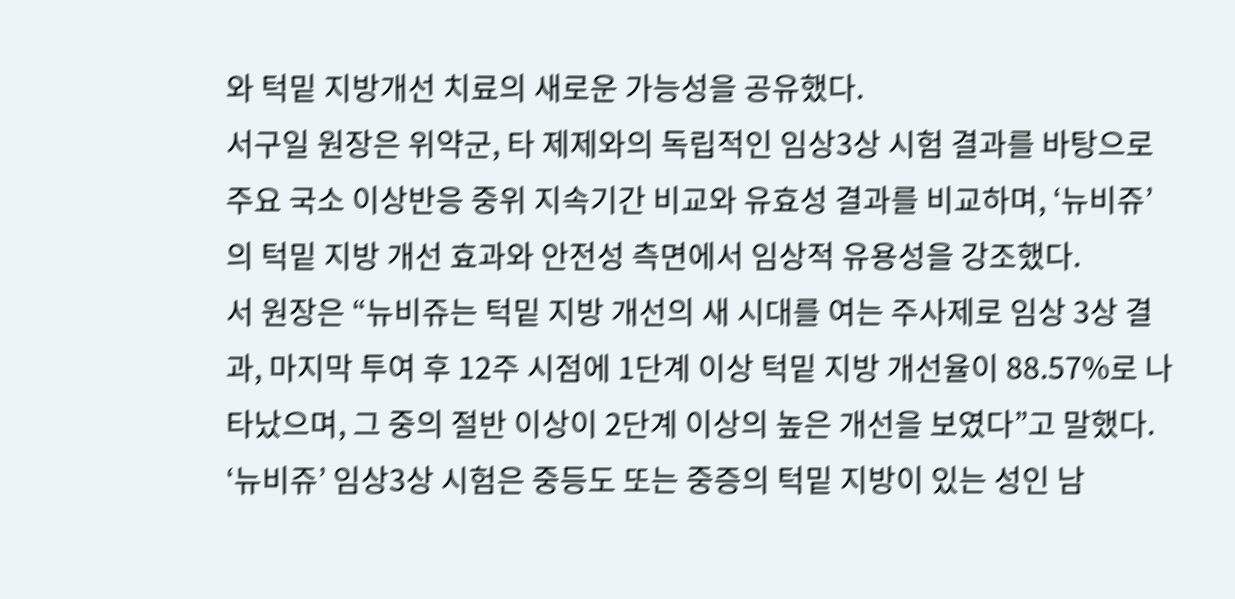와 턱밑 지방개선 치료의 새로운 가능성을 공유했다.
서구일 원장은 위약군, 타 제제와의 독립적인 임상3상 시험 결과를 바탕으로 주요 국소 이상반응 중위 지속기간 비교와 유효성 결과를 비교하며, ‘뉴비쥬’의 턱밑 지방 개선 효과와 안전성 측면에서 임상적 유용성을 강조했다.
서 원장은 “뉴비쥬는 턱밑 지방 개선의 새 시대를 여는 주사제로 임상 3상 결과, 마지막 투여 후 12주 시점에 1단계 이상 턱밑 지방 개선율이 88.57%로 나타났으며, 그 중의 절반 이상이 2단계 이상의 높은 개선을 보였다”고 말했다.
‘뉴비쥬’ 임상3상 시험은 중등도 또는 중증의 턱밑 지방이 있는 성인 남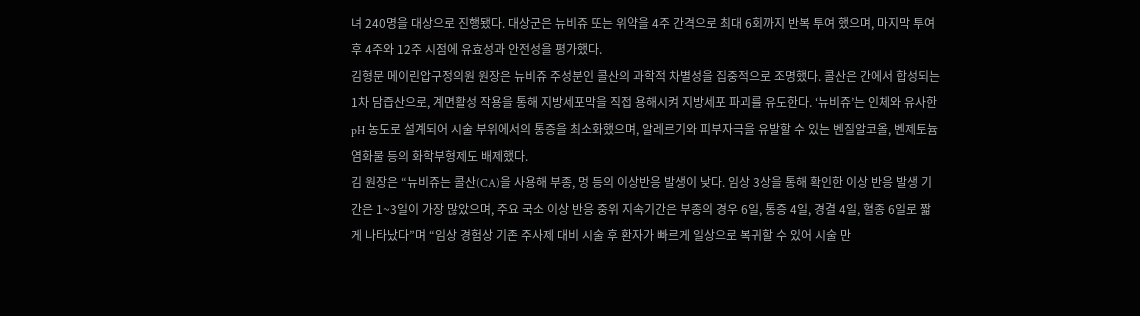녀 240명을 대상으로 진행됐다. 대상군은 뉴비쥬 또는 위약을 4주 간격으로 최대 6회까지 반복 투여 했으며, 마지막 투여 후 4주와 12주 시점에 유효성과 안전성을 평가했다.
김형문 메이린압구정의원 원장은 뉴비쥬 주성분인 콜산의 과학적 차별성을 집중적으로 조명했다. 콜산은 간에서 합성되는 1차 담즙산으로, 계면활성 작용을 통해 지방세포막을 직접 용해시켜 지방세포 파괴를 유도한다. ‘뉴비쥬’는 인체와 유사한 pH 농도로 설계되어 시술 부위에서의 통증을 최소화했으며, 알레르기와 피부자극을 유발할 수 있는 벤질알코올, 벤제토늄염화물 등의 화학부형제도 배제했다.
김 원장은 “뉴비쥬는 콜산(CA)을 사용해 부종, 멍 등의 이상반응 발생이 낮다. 임상 3상을 통해 확인한 이상 반응 발생 기간은 1~3일이 가장 많았으며, 주요 국소 이상 반응 중위 지속기간은 부종의 경우 6일, 통증 4일, 경결 4일, 혈종 6일로 짧게 나타났다”며 “임상 경험상 기존 주사제 대비 시술 후 환자가 빠르게 일상으로 복귀할 수 있어 시술 만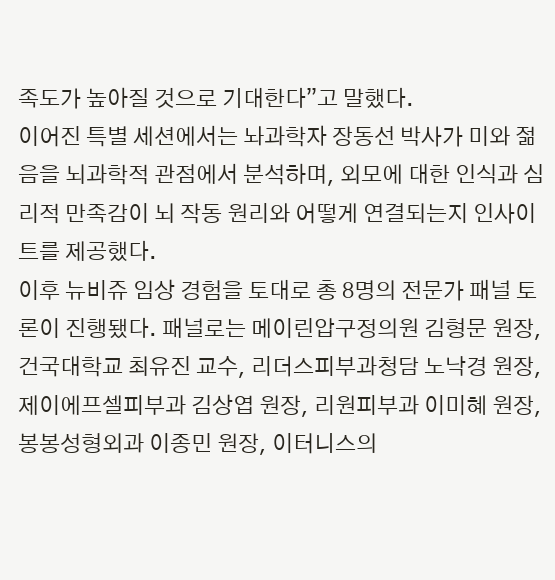족도가 높아질 것으로 기대한다”고 말했다.
이어진 특별 세션에서는 놔과학자 장동선 박사가 미와 젊음을 뇌과학적 관점에서 분석하며, 외모에 대한 인식과 심리적 만족감이 뇌 작동 원리와 어떻게 연결되는지 인사이트를 제공했다.
이후 뉴비쥬 임상 경험을 토대로 총 8명의 전문가 패널 토론이 진행됐다. 패널로는 메이린압구정의원 김형문 원장, 건국대학교 최유진 교수, 리더스피부과청담 노낙경 원장, 제이에프셀피부과 김상엽 원장, 리원피부과 이미혜 원장, 봉봉성형외과 이종민 원장, 이터니스의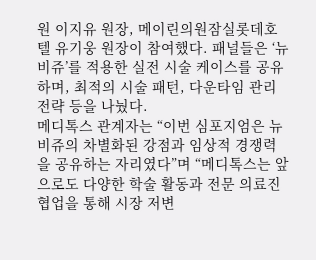원 이지유 원장, 메이린의원잠실롯데호텔 유기웅 원장이 참여했다. 패널들은 ‘뉴비쥬’를 적용한 실전 시술 케이스를 공유하며, 최적의 시술 패턴, 다운타임 관리 전략 등을 나눴다.
메디톡스 관계자는 “이번 심포지엄은 뉴비쥬의 차별화된 강점과 임상적 경쟁력을 공유하는 자리였다”며 “메디톡스는 앞으로도 다양한 학술 활동과 전문 의료진 협업을 통해 시장 저변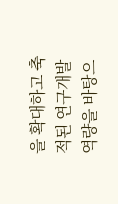을 확대하고 축적된 연구개발 역량을 바탕으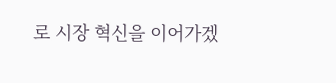로 시장 혁신을 이어가겠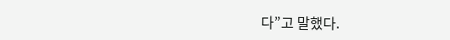다”고 말했다.